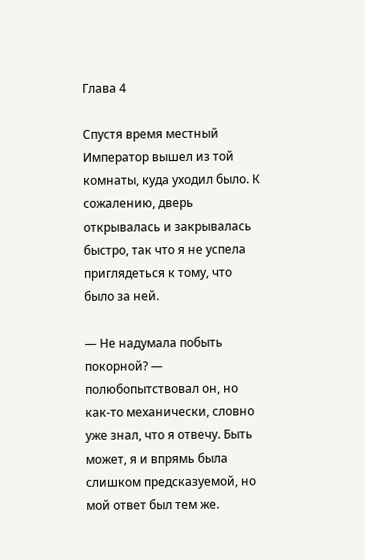Глава 4

Спустя время местный Император вышел из той комнаты, куда уходил было. К сожалению, дверь открывалась и закрывалась быстро, так что я не успела приглядеться к тому, что было за ней.

— Не надумала побыть покорной? — полюбопытствовал он, но как-то механически, словно уже знал, что я отвечу. Быть может, я и впрямь была слишком предсказуемой, но мой ответ был тем же.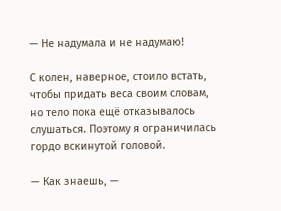— Не надумала и не надумаю!

С колен, наверное, стоило встать, чтобы придать веса своим словам, но тело пока ещё отказывалось слушаться. Поэтому я ограничилась гордо вскинутой головой.

— Как знаешь, —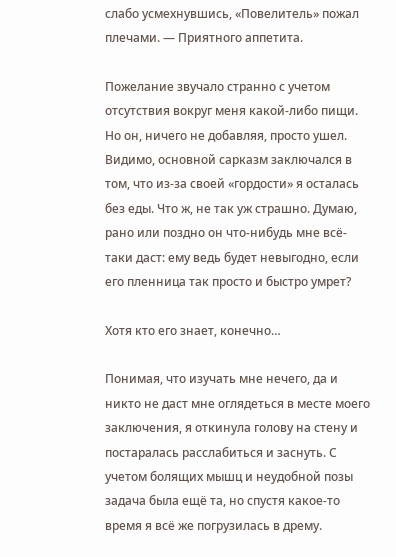слабо усмехнувшись, «Повелитель» пожал плечами. — Приятного аппетита.

Пожелание звучало странно с учетом отсутствия вокруг меня какой-либо пищи. Но он, ничего не добавляя, просто ушел. Видимо, основной сарказм заключался в том, что из-за своей «гордости» я осталась без еды. Что ж, не так уж страшно. Думаю, рано или поздно он что-нибудь мне всё-таки даст: ему ведь будет невыгодно, если его пленница так просто и быстро умрет?

Хотя кто его знает, конечно…

Понимая, что изучать мне нечего, да и никто не даст мне оглядеться в месте моего заключения, я откинула голову на стену и постаралась расслабиться и заснуть. С учетом болящих мышц и неудобной позы задача была ещё та, но спустя какое-то время я всё же погрузилась в дрему.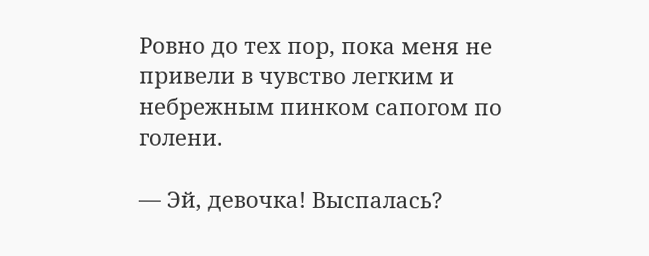Ровно до тех пор, пока меня не привели в чувство легким и небрежным пинком сапогом по голени.

— Эй, девочка! Выспалась?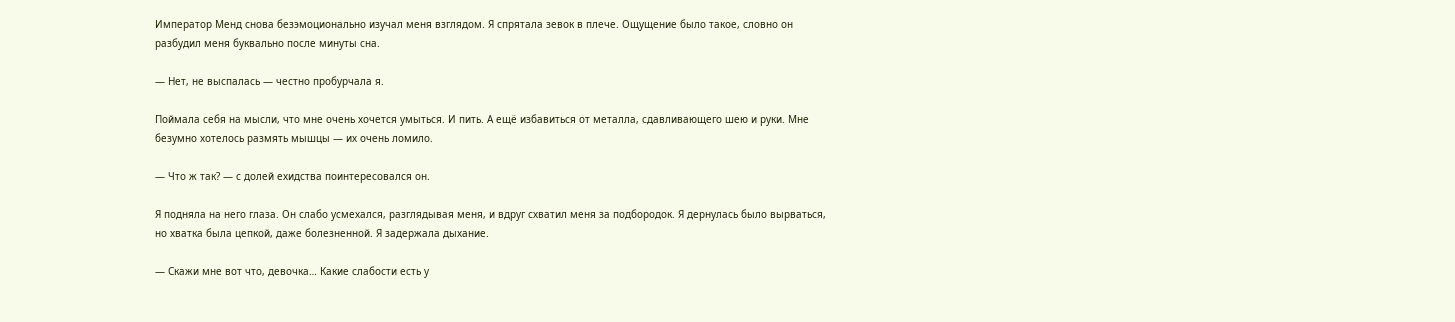Император Менд снова безэмоционально изучал меня взглядом. Я спрятала зевок в плече. Ощущение было такое, словно он разбудил меня буквально после минуты сна.

— Нет, не выспалась — честно пробурчала я.

Поймала себя на мысли, что мне очень хочется умыться. И пить. А ещё избавиться от металла, сдавливающего шею и руки. Мне безумно хотелось размять мышцы — их очень ломило.

— Что ж так? — с долей ехидства поинтересовался он.

Я подняла на него глаза. Он слабо усмехался, разглядывая меня, и вдруг схватил меня за подбородок. Я дернулась было вырваться, но хватка была цепкой, даже болезненной. Я задержала дыхание.

— Скажи мне вот что, девочка… Какие слабости есть у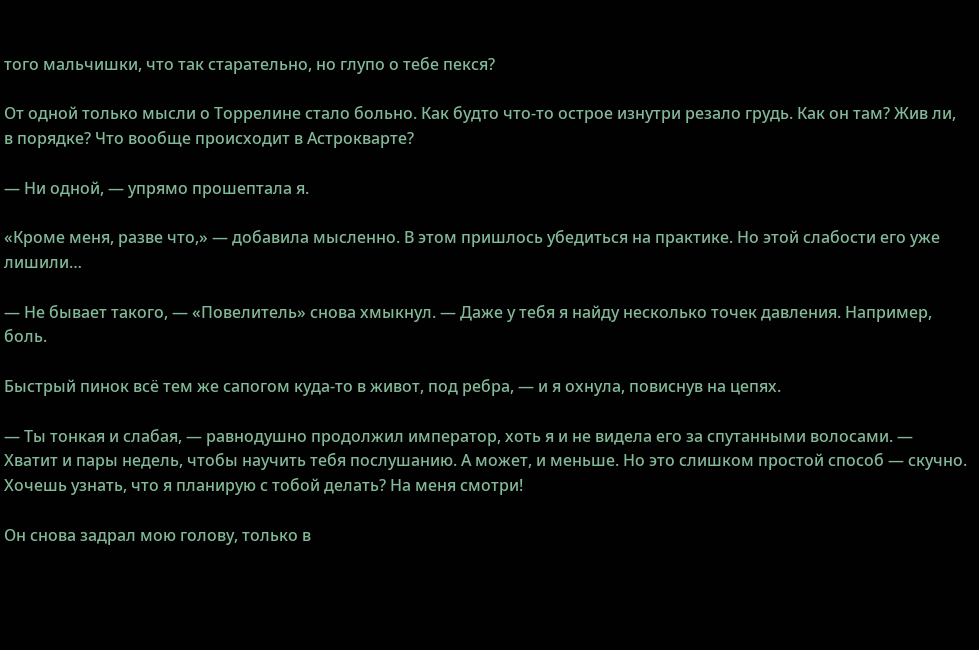того мальчишки, что так старательно, но глупо о тебе пекся?

От одной только мысли о Торрелине стало больно. Как будто что-то острое изнутри резало грудь. Как он там? Жив ли, в порядке? Что вообще происходит в Астрокварте?

— Ни одной, — упрямо прошептала я.

«Кроме меня, разве что,» — добавила мысленно. В этом пришлось убедиться на практике. Но этой слабости его уже лишили…

— Не бывает такого, — «Повелитель» снова хмыкнул. — Даже у тебя я найду несколько точек давления. Например, боль.

Быстрый пинок всё тем же сапогом куда-то в живот, под ребра, — и я охнула, повиснув на цепях.

— Ты тонкая и слабая, — равнодушно продолжил император, хоть я и не видела его за спутанными волосами. — Хватит и пары недель, чтобы научить тебя послушанию. А может, и меньше. Но это слишком простой способ — скучно. Хочешь узнать, что я планирую с тобой делать? На меня смотри!

Он снова задрал мою голову, только в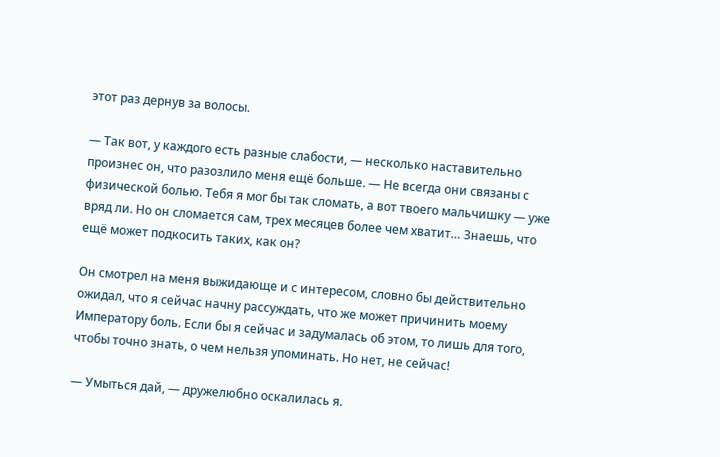этот раз дернув за волосы.

— Так вот, у каждого есть разные слабости, — несколько наставительно произнес он, что разозлило меня ещё больше. — Не всегда они связаны с физической болью. Тебя я мог бы так сломать, а вот твоего мальчишку — уже вряд ли. Но он сломается сам, трех месяцев более чем хватит… Знаешь, что ещё может подкосить таких, как он?

Он смотрел на меня выжидающе и с интересом, словно бы действительно ожидал, что я сейчас начну рассуждать, что же может причинить моему Императору боль. Если бы я сейчас и задумалась об этом, то лишь для того, чтобы точно знать, о чем нельзя упоминать. Но нет, не сейчас!

— Умыться дай, — дружелюбно оскалилась я.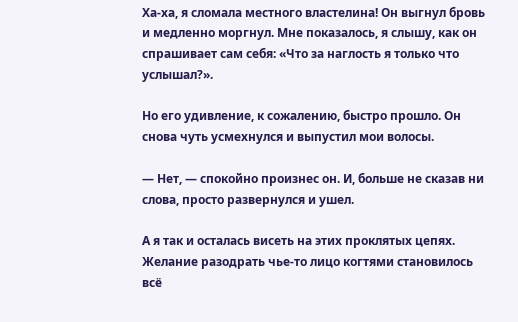Ха-ха, я сломала местного властелина! Он выгнул бровь и медленно моргнул. Мне показалось, я слышу, как он спрашивает сам себя: «Что за наглость я только что услышал?».

Но его удивление, к сожалению, быстро прошло. Он снова чуть усмехнулся и выпустил мои волосы.

— Нет, — спокойно произнес он. И, больше не сказав ни слова, просто развернулся и ушел.

А я так и осталась висеть на этих проклятых цепях. Желание разодрать чье-то лицо когтями становилось всё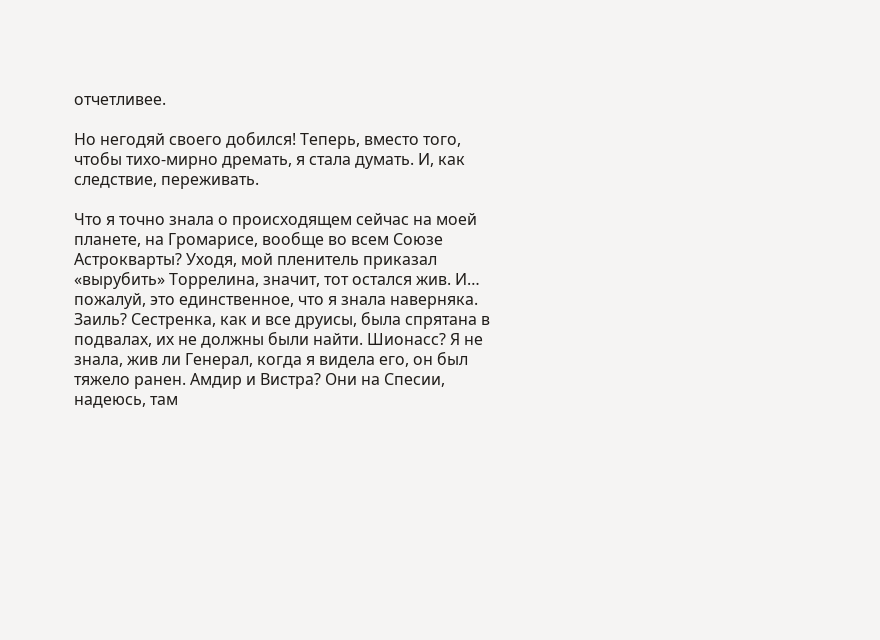отчетливее.

Но негодяй своего добился! Теперь, вместо того, чтобы тихо-мирно дремать, я стала думать. И, как следствие, переживать.

Что я точно знала о происходящем сейчас на моей планете, на Громарисе, вообще во всем Союзе Астрокварты? Уходя, мой пленитель приказал «вырубить» Торрелина, значит, тот остался жив. И… пожалуй, это единственное, что я знала наверняка. Заиль? Сестренка, как и все друисы, была спрятана в подвалах, их не должны были найти. Шионасс? Я не знала, жив ли Генерал, когда я видела его, он был тяжело ранен. Амдир и Вистра? Они на Спесии, надеюсь, там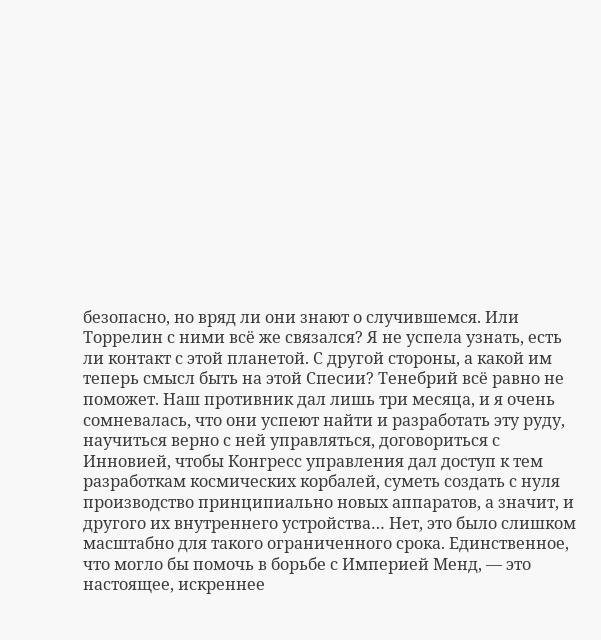безопасно, но вряд ли они знают о случившемся. Или Торрелин с ними всё же связался? Я не успела узнать, есть ли контакт с этой планетой. С другой стороны, а какой им теперь смысл быть на этой Спесии? Тенебрий всё равно не поможет. Наш противник дал лишь три месяца, и я очень сомневалась, что они успеют найти и разработать эту руду, научиться верно с ней управляться, договориться с Инновией, чтобы Конгресс управления дал доступ к тем разработкам космических корбалей, суметь создать с нуля производство принципиально новых аппаратов, а значит, и другого их внутреннего устройства… Нет, это было слишком масштабно для такого ограниченного срока. Единственное, что могло бы помочь в борьбе с Империей Менд, — это настоящее, искреннее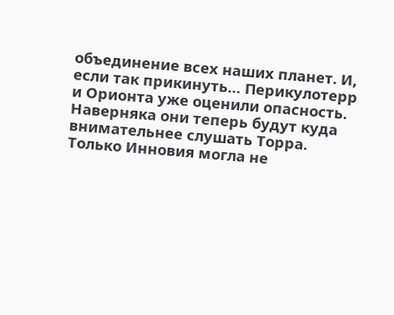объединение всех наших планет. И, если так прикинуть… Перикулотерр и Орионта уже оценили опасность. Наверняка они теперь будут куда внимательнее слушать Торра. Только Инновия могла не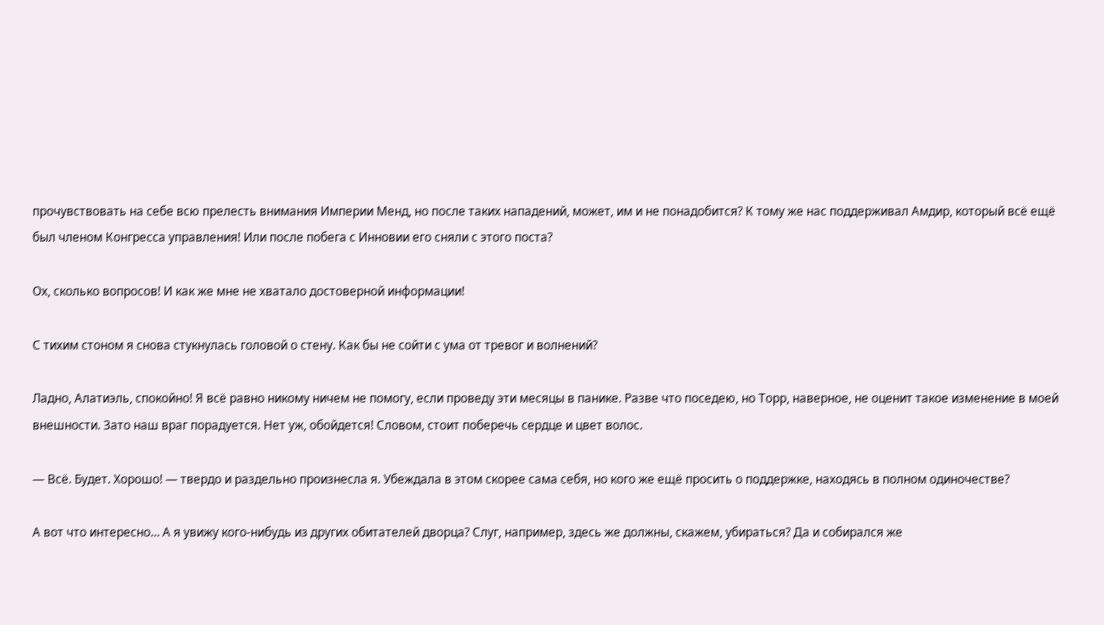прочувствовать на себе всю прелесть внимания Империи Менд, но после таких нападений, может, им и не понадобится? К тому же нас поддерживал Амдир, который всё ещё был членом Конгресса управления! Или после побега с Инновии его сняли с этого поста?

Ох, сколько вопросов! И как же мне не хватало достоверной информации!

С тихим стоном я снова стукнулась головой о стену. Как бы не сойти с ума от тревог и волнений?

Ладно, Алатиэль, спокойно! Я всё равно никому ничем не помогу, если проведу эти месяцы в панике. Разве что поседею, но Торр, наверное, не оценит такое изменение в моей внешности. Зато наш враг порадуется. Нет уж, обойдется! Словом, стоит поберечь сердце и цвет волос.

— Всё. Будет. Хорошо! — твердо и раздельно произнесла я. Убеждала в этом скорее сама себя, но кого же ещё просить о поддержке, находясь в полном одиночестве?

А вот что интересно… А я увижу кого-нибудь из других обитателей дворца? Слуг, например, здесь же должны, скажем, убираться? Да и собирался же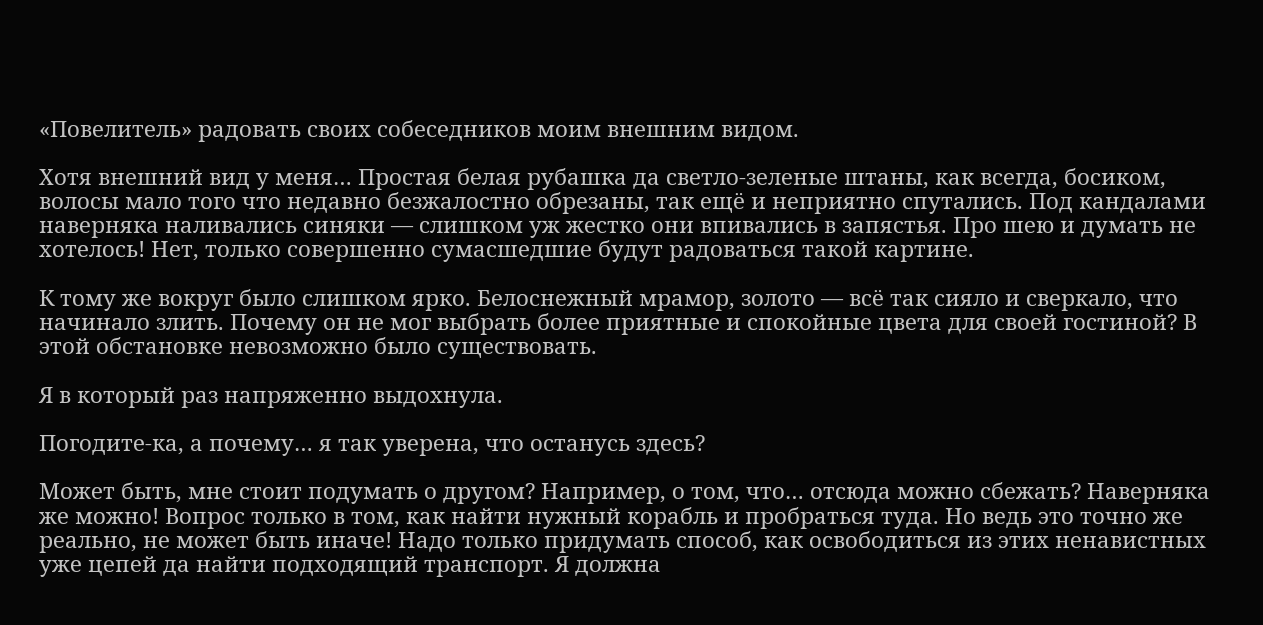«Повелитель» радовать своих собеседников моим внешним видом.

Хотя внешний вид у меня… Простая белая рубашка да светло-зеленые штаны, как всегда, босиком, волосы мало того что недавно безжалостно обрезаны, так ещё и неприятно спутались. Под кандалами наверняка наливались синяки — слишком уж жестко они впивались в запястья. Про шею и думать не хотелось! Нет, только совершенно сумасшедшие будут радоваться такой картине.

К тому же вокруг было слишком ярко. Белоснежный мрамор, золото — всё так сияло и сверкало, что начинало злить. Почему он не мог выбрать более приятные и спокойные цвета для своей гостиной? В этой обстановке невозможно было существовать.

Я в который раз напряженно выдохнула.

Погодите-ка, а почему… я так уверена, что останусь здесь?

Может быть, мне стоит подумать о другом? Например, о том, что… отсюда можно сбежать? Наверняка же можно! Вопрос только в том, как найти нужный корабль и пробраться туда. Но ведь это точно же реально, не может быть иначе! Надо только придумать способ, как освободиться из этих ненавистных уже цепей да найти подходящий транспорт. Я должна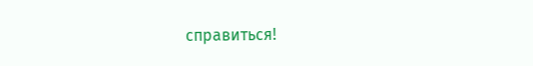справиться!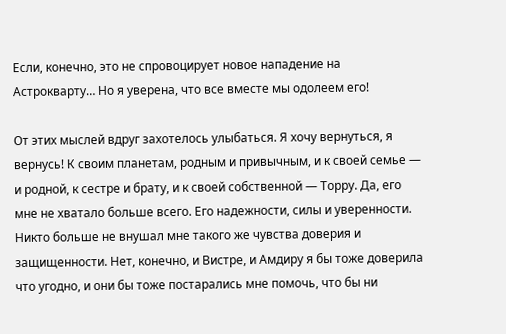Если, конечно, это не спровоцирует новое нападение на Астрокварту… Но я уверена, что все вместе мы одолеем его!

От этих мыслей вдруг захотелось улыбаться. Я хочу вернуться, я вернусь! К своим планетам, родным и привычным, и к своей семье — и родной, к сестре и брату, и к своей собственной — Торру. Да, его мне не хватало больше всего. Его надежности, силы и уверенности. Никто больше не внушал мне такого же чувства доверия и защищенности. Нет, конечно, и Вистре, и Амдиру я бы тоже доверила что угодно, и они бы тоже постарались мне помочь, что бы ни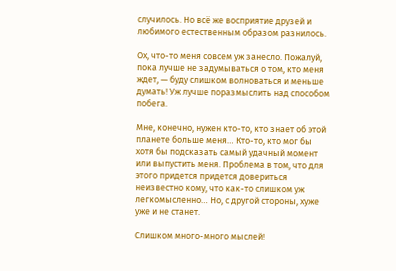случилось. Но всё же восприятие друзей и любимого естественным образом разнилось.

Ох, что-то меня совсем уж занесло. Пожалуй, пока лучше не задумываться о том, кто меня ждет, — буду слишком волноваться и меньше думать! Уж лучше поразмыслить над способом побега.

Мне, конечно, нужен кто-то, кто знает об этой планете больше меня… Кто-то, кто мог бы хотя бы подсказать самый удачный момент или выпустить меня. Проблема в том, что для этого придется придется довериться неизвестно кому, что как-то слишком уж легкомысленно… Но, с другой стороны, хуже уже и не станет.

Слишком много-много мыслей!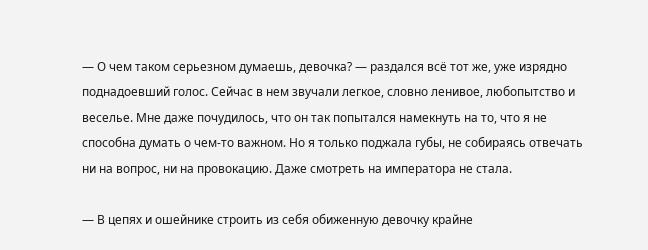— О чем таком серьезном думаешь, девочка? — раздался всё тот же, уже изрядно поднадоевший голос. Сейчас в нем звучали легкое, словно ленивое, любопытство и веселье. Мне даже почудилось, что он так попытался намекнуть на то, что я не способна думать о чем-то важном. Но я только поджала губы, не собираясь отвечать ни на вопрос, ни на провокацию. Даже смотреть на императора не стала.

— В цепях и ошейнике строить из себя обиженную девочку крайне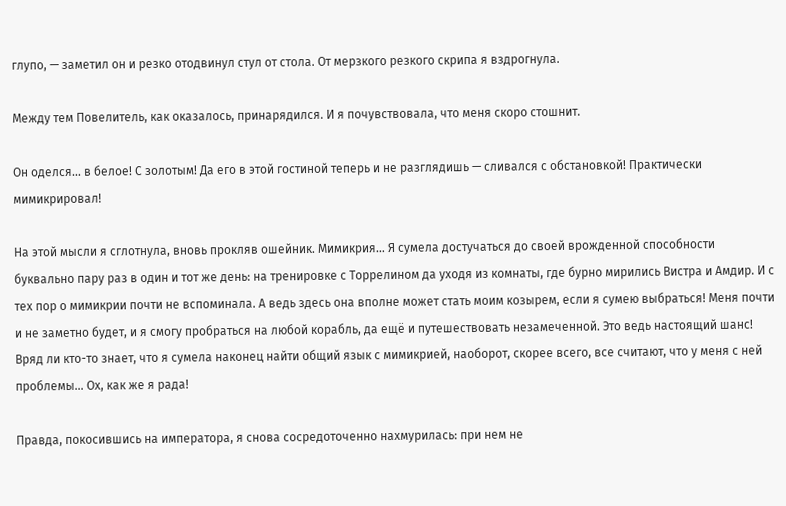глупо, — заметил он и резко отодвинул стул от стола. От мерзкого резкого скрипа я вздрогнула.

Между тем Повелитель, как оказалось, принарядился. И я почувствовала, что меня скоро стошнит.

Он оделся… в белое! С золотым! Да его в этой гостиной теперь и не разглядишь — сливался с обстановкой! Практически мимикрировал!

На этой мысли я сглотнула, вновь прокляв ошейник. Мимикрия… Я сумела достучаться до своей врожденной способности буквально пару раз в один и тот же день: на тренировке с Торрелином да уходя из комнаты, где бурно мирились Вистра и Амдир. И с тех пор о мимикрии почти не вспоминала. А ведь здесь она вполне может стать моим козырем, если я сумею выбраться! Меня почти и не заметно будет, и я смогу пробраться на любой корабль, да ещё и путешествовать незамеченной. Это ведь настоящий шанс! Вряд ли кто-то знает, что я сумела наконец найти общий язык с мимикрией, наоборот, скорее всего, все считают, что у меня с ней проблемы… Ох, как же я рада!

Правда, покосившись на императора, я снова сосредоточенно нахмурилась: при нем не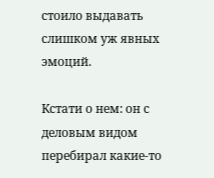стоило выдавать слишком уж явных эмоций.

Кстати о нем: он с деловым видом перебирал какие-то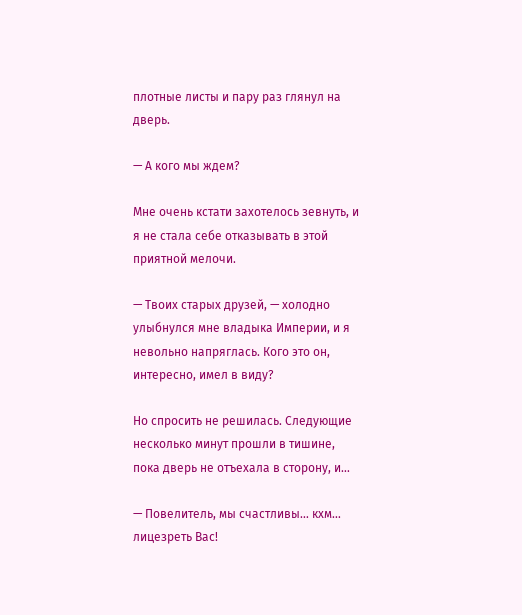плотные листы и пару раз глянул на дверь.

— А кого мы ждем?

Мне очень кстати захотелось зевнуть, и я не стала себе отказывать в этой приятной мелочи.

— Твоих старых друзей, — холодно улыбнулся мне владыка Империи, и я невольно напряглась. Кого это он, интересно, имел в виду?

Но спросить не решилась. Следующие несколько минут прошли в тишине, пока дверь не отъехала в сторону, и…

— Повелитель, мы счастливы… кхм… лицезреть Вас!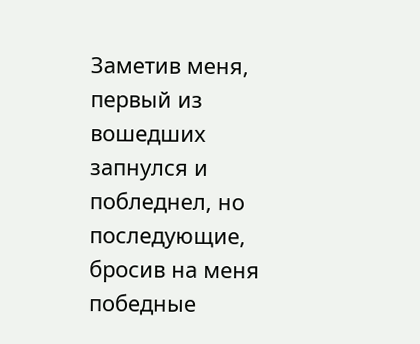Заметив меня, первый из вошедших запнулся и побледнел, но последующие, бросив на меня победные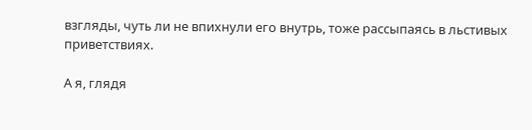взгляды, чуть ли не впихнули его внутрь, тоже рассыпаясь в льстивых приветствиях.

А я, глядя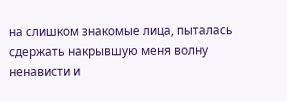на слишком знакомые лица, пыталась сдержать накрывшую меня волну ненависти и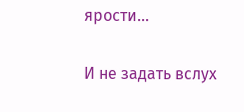ярости…

И не задать вслух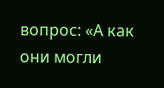вопрос: «А как они могли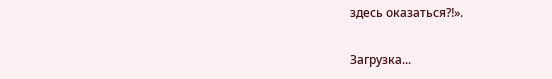здесь оказаться⁈».

Загрузка...